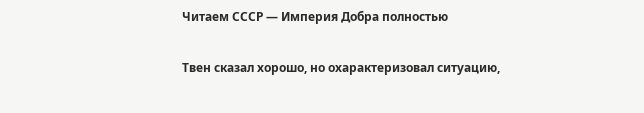Читаем СССР — Империя Добра полностью

Твен сказал хорошо, но охарактеризовал ситуацию,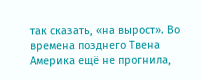так сказать, «на вырост». Во времена позднего Твена Америка ещё не прогнила,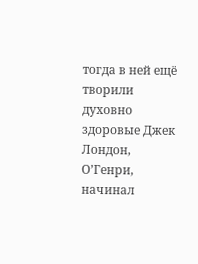тогда в ней ещё творили духовно здоровые Джек Лондон, О’Генри, начинал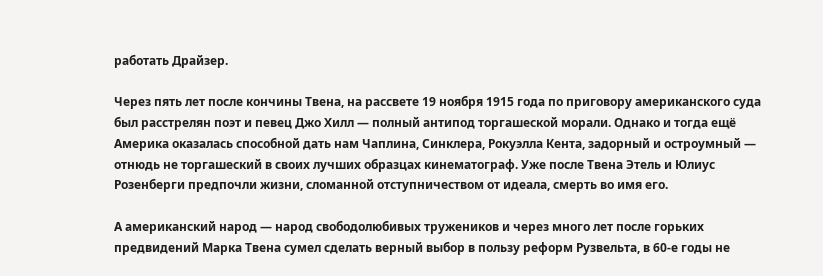работать Драйзер.

Через пять лет после кончины Твена, на рассвете 19 ноября 1915 года по приговору американского суда был расстрелян поэт и певец Джо Хилл — полный антипод торгашеской морали. Однако и тогда ещё Америка оказалась способной дать нам Чаплина, Синклера, Рокуэлла Кента, задорный и остроумный — отнюдь не торгашеский в своих лучших образцах кинематограф. Уже после Твена Этель и Юлиус Розенберги предпочли жизни, сломанной отступничеством от идеала, смерть во имя его.

А американский народ — народ свободолюбивых тружеников и через много лет после горьких предвидений Марка Твена сумел сделать верный выбор в пользу реформ Рузвельта, в 60-е годы не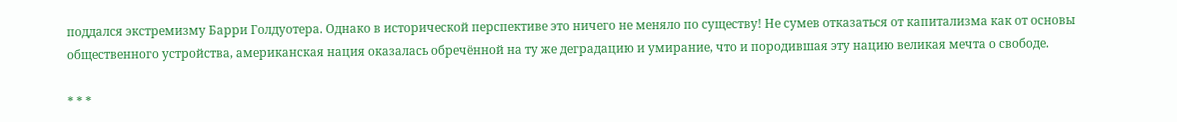поддался экстремизму Барри Голдуотера. Однако в исторической перспективе это ничего не меняло по существу! Не сумев отказаться от капитализма как от основы общественного устройства, американская нация оказалась обречённой на ту же деградацию и умирание, что и породившая эту нацию великая мечта о свободе.

* * *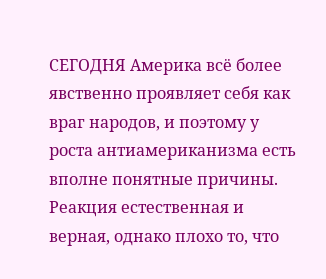СЕГОДНЯ Америка всё более явственно проявляет себя как враг народов, и поэтому у роста антиамериканизма есть вполне понятные причины. Реакция естественная и верная, однако плохо то, что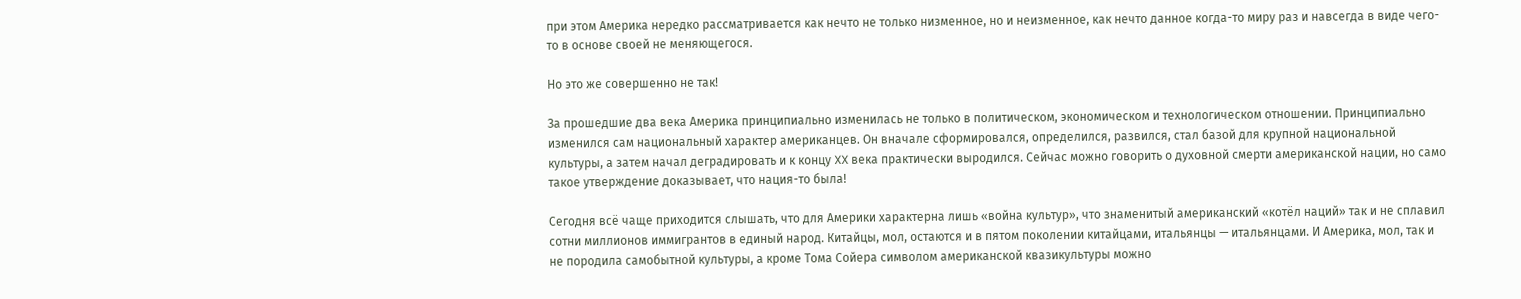при этом Америка нередко рассматривается как нечто не только низменное, но и неизменное, как нечто данное когда-то миру раз и навсегда в виде чего-то в основе своей не меняющегося.

Но это же совершенно не так!

За прошедшие два века Америка принципиально изменилась не только в политическом, экономическом и технологическом отношении. Принципиально изменился сам национальный характер американцев. Он вначале сформировался, определился, развился, стал базой для крупной национальной культуры, а затем начал деградировать и к концу XX века практически выродился. Сейчас можно говорить о духовной смерти американской нации, но само такое утверждение доказывает, что нация-то была!

Сегодня всё чаще приходится слышать, что для Америки характерна лишь «война культур», что знаменитый американский «котёл наций» так и не сплавил сотни миллионов иммигрантов в единый народ. Китайцы, мол, остаются и в пятом поколении китайцами, итальянцы — итальянцами. И Америка, мол, так и не породила самобытной культуры, а кроме Тома Сойера символом американской квазикультуры можно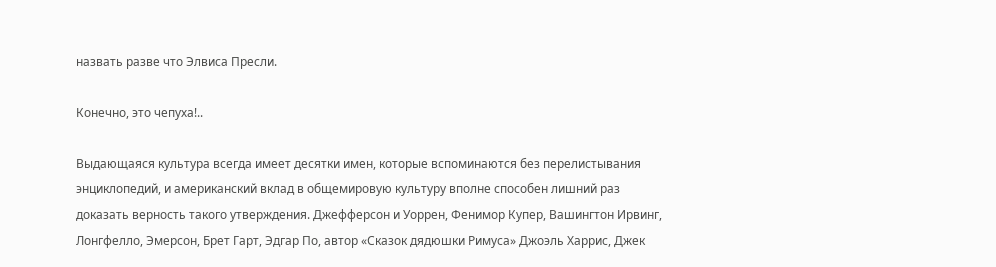назвать разве что Элвиса Пресли.

Конечно, это чепуха!..

Выдающаяся культура всегда имеет десятки имен, которые вспоминаются без перелистывания энциклопедий, и американский вклад в общемировую культуру вполне способен лишний раз доказать верность такого утверждения. Джефферсон и Уоррен, Фенимор Купер, Вашингтон Ирвинг, Лонгфелло, Эмерсон, Брет Гарт, Эдгар По, автор «Сказок дядюшки Римуса» Джоэль Харрис, Джек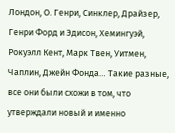Лондон, О. Генри, Синклер, Драйзер, Генри Форд и Эдисон, Хемингуэй, Рокуэлл Кент, Марк Твен, Уитмен, Чаплин, Джейн Фонда… Такие разные, все они были схожи в том, что утверждали новый и именно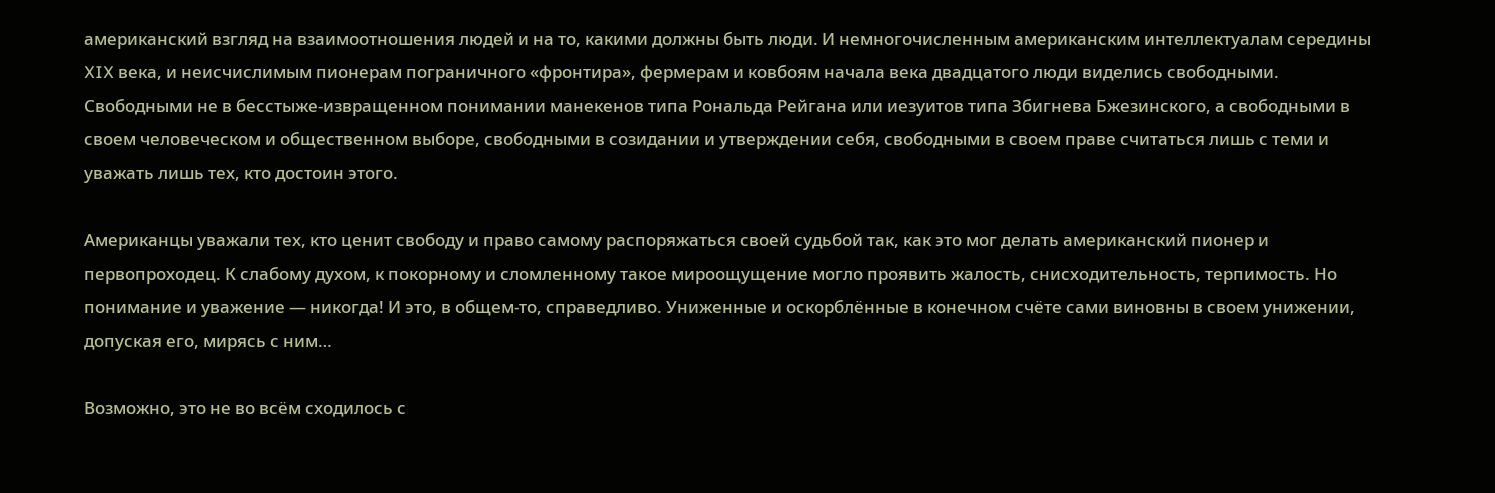американский взгляд на взаимоотношения людей и на то, какими должны быть люди. И немногочисленным американским интеллектуалам середины XIX века, и неисчислимым пионерам пограничного «фронтира», фермерам и ковбоям начала века двадцатого люди виделись свободными. Свободными не в бесстыже-извращенном понимании манекенов типа Рональда Рейгана или иезуитов типа Збигнева Бжезинского, а свободными в своем человеческом и общественном выборе, свободными в созидании и утверждении себя, свободными в своем праве считаться лишь с теми и уважать лишь тех, кто достоин этого.

Американцы уважали тех, кто ценит свободу и право самому распоряжаться своей судьбой так, как это мог делать американский пионер и первопроходец. К слабому духом, к покорному и сломленному такое мироощущение могло проявить жалость, снисходительность, терпимость. Но понимание и уважение — никогда! И это, в общем-то, справедливо. Униженные и оскорблённые в конечном счёте сами виновны в своем унижении, допуская его, мирясь с ним…

Возможно, это не во всём сходилось с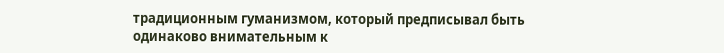традиционным гуманизмом, который предписывал быть одинаково внимательным к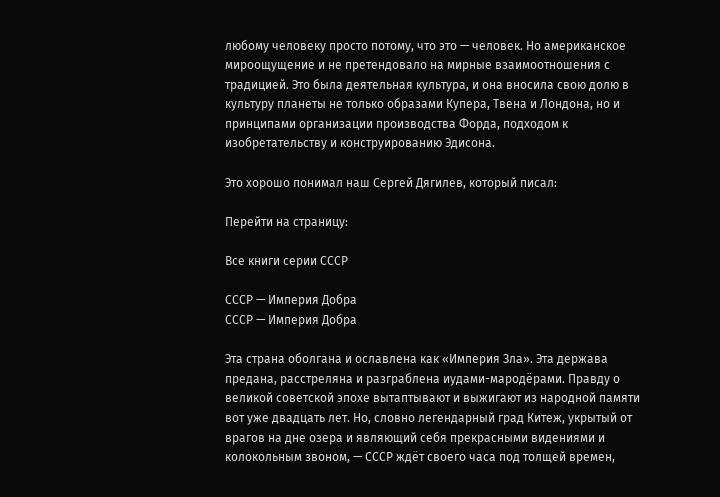любому человеку просто потому, что это — человек. Но американское мироощущение и не претендовало на мирные взаимоотношения с традицией. Это была деятельная культура, и она вносила свою долю в культуру планеты не только образами Купера, Твена и Лондона, но и принципами организации производства Форда, подходом к изобретательству и конструированию Эдисона.

Это хорошо понимал наш Сергей Дягилев, который писал:

Перейти на страницу:

Все книги серии СССР

СССР — Империя Добра
СССР — Империя Добра

Эта страна оболгана и ославлена как «Империя Зла». Эта держава предана, расстреляна и разграблена иудами-мародёрами. Правду о великой советской эпохе вытаптывают и выжигают из народной памяти вот уже двадцать лет. Но, словно легендарный град Китеж, укрытый от врагов на дне озера и являющий себя прекрасными видениями и колокольным звоном, — СССР ждёт своего часа под толщей времен,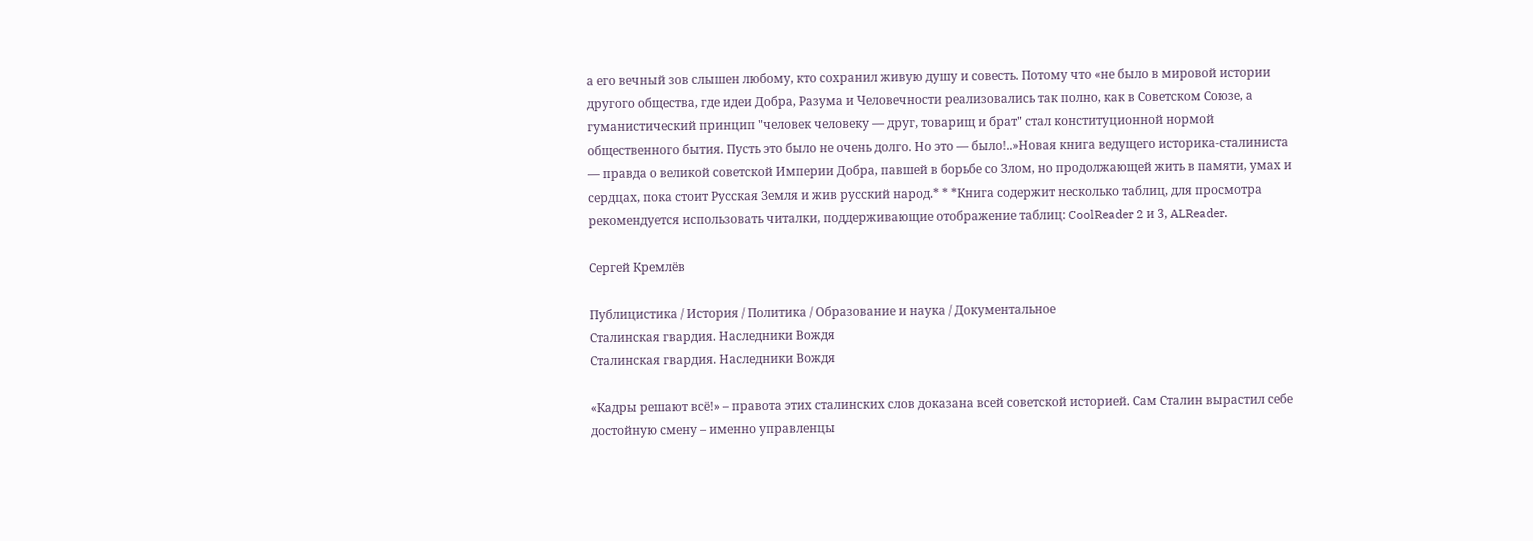а его вечный зов слышен любому, кто сохранил живую душу и совесть. Потому что «не было в мировой истории другого общества, где идеи Добра, Разума и Человечности реализовались так полно, как в Советском Союзе, а гуманистический принцип "человек человеку — друг, товарищ и брат" стал конституционной нормой общественного бытия. Пусть это было не очень долго. Но это — было!..»Новая книга ведущего историка-сталиниста — правда о великой советской Империи Добра, павшей в борьбе со Злом, но продолжающей жить в памяти, умах и сердцах, пока стоит Русская Земля и жив русский народ.* * *Книга содержит несколько таблиц, для просмотра рекомендуется использовать читалки, поддерживающие отображение таблиц: CoolReader 2 и 3, ALReader.

Сергей Кремлёв

Публицистика / История / Политика / Образование и наука / Документальное
Сталинская гвардия. Наследники Вождя
Сталинская гвардия. Наследники Вождя

«Кадры решают всё!» – правота этих сталинских слов доказана всей советской историей. Сам Сталин вырастил себе достойную смену – именно управленцы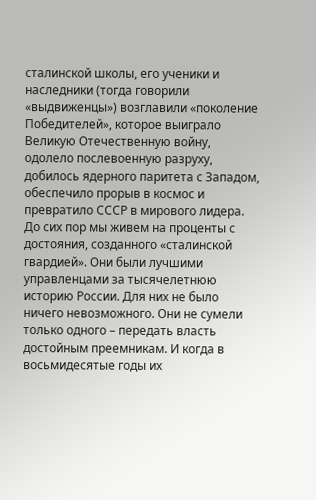сталинской школы, его ученики и наследники (тогда говорили «выдвиженцы») возглавили «поколение Победителей», которое выиграло Великую Отечественную войну, одолело послевоенную разруху, добилось ядерного паритета с Западом, обеспечило прорыв в космос и превратило СССР в мирового лидера. До сих пор мы живем на проценты с достояния, созданного «сталинской гвардией». Они были лучшими управленцами за тысячелетнюю историю России. Для них не было ничего невозможного. Они не сумели только одного – передать власть достойным преемникам. И когда в восьмидесятые годы их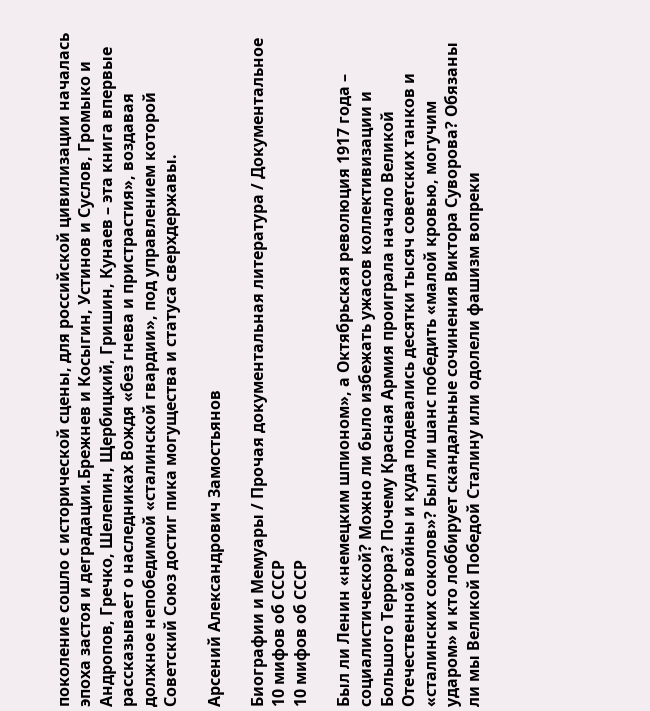поколение сошло с исторической сцены, для российской цивилизации началась эпоха застоя и деградации.Брежнев и Косыгин, Устинов и Суслов, Громыко и Андропов, Гречко, Шелепин, Щербицкий, Гришин, Кунаев – эта книга впервые рассказывает о наследниках Вождя «без гнева и пристрастия», воздавая должное непобедимой «сталинской гвардии», под управлением которой Советский Союз достиг пика могущества и статуса сверхдержавы.

Арсений Александрович Замостьянов

Биографии и Мемуары / Прочая документальная литература / Документальное
10 мифов об СССР
10 мифов об СССР

Был ли Ленин «немецким шпионом», а Октябрьская революция 1917 года – социалистической? Можно ли было избежать ужасов коллективизации и Большого Террора? Почему Красная Армия проиграла начало Великой Отечественной войны и куда подевались десятки тысяч советских танков и «сталинских соколов»? Был ли шанс победить «малой кровью, могучим ударом» и кто лоббирует скандальные сочинения Виктора Суворова? Обязаны ли мы Великой Победой Сталину или одолели фашизм вопреки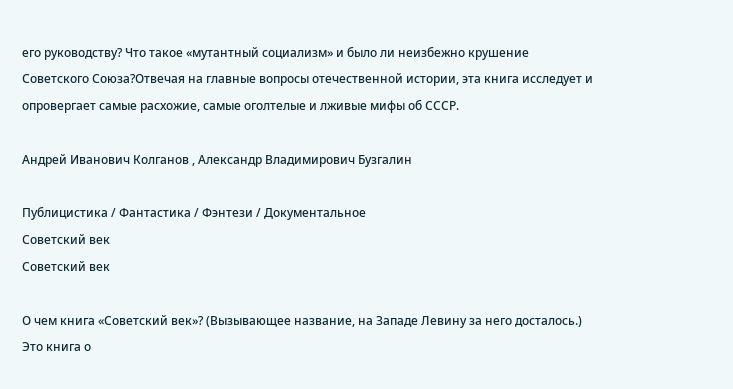его руководству? Что такое «мутантный социализм» и было ли неизбежно крушение Советского Союза?Отвечая на главные вопросы отечественной истории, эта книга исследует и опровергает самые расхожие, самые оголтелые и лживые мифы об СССР.

Андрей Иванович Колганов , Александр Владимирович Бузгалин

Публицистика / Фантастика / Фэнтези / Документальное
Советский век
Советский век

О чем книга «Советский век»? (Вызывающее название, на Западе Левину за него досталось.) Это книга о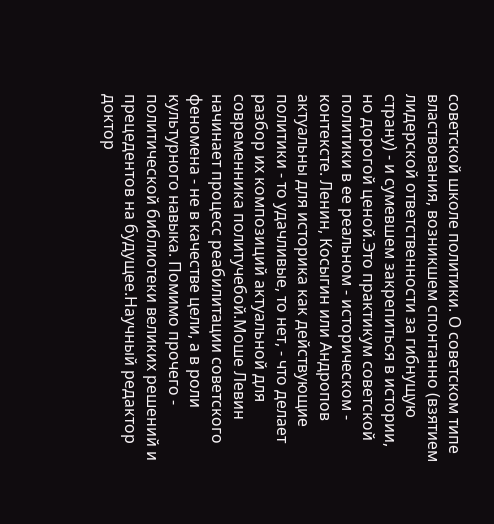советской школе политики. О советском типе властвования, возникшем спонтанно (взятием лидерской ответственности за гибнущую страну) - и сумевшем закрепиться в истории, но дорогой ценой.Это практикум советской политики в ее реальном - историческом - контексте. Ленин, Косыгин или Андропов актуальны для историка как действующие политики - то удачливые, то нет, - что делает разбор их композиций актуальной для современника политучебой.Моше Левин начинает процесс реабилитации советского феномена - не в качестве цели, а в роли культурного навыка. Помимо прочего - политической библиотеки великих решений и прецедентов на будущее.Научный редактор доктор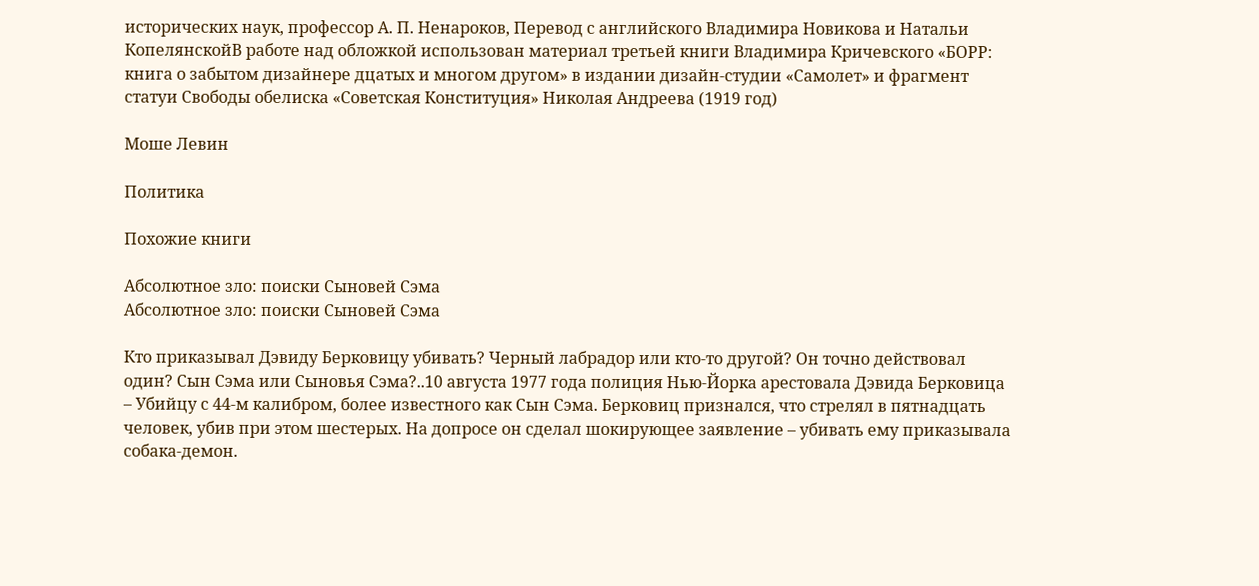исторических наук, профессор А. П. Ненароков, Перевод с английского Владимира Новикова и Натальи КопелянскойВ работе над обложкой использован материал третьей книги Владимира Кричевского «БОРР: книга о забытом дизайнере дцатых и многом другом» в издании дизайн-студии «Самолет» и фрагмент статуи Свободы обелиска «Советская Конституция» Николая Андреева (1919 год)

Моше Левин

Политика

Похожие книги

Абсолютное зло: поиски Сыновей Сэма
Абсолютное зло: поиски Сыновей Сэма

Кто приказывал Дэвиду Берковицу убивать? Черный лабрадор или кто-то другой? Он точно действовал один? Сын Сэма или Сыновья Сэма?..10 августа 1977 года полиция Нью-Йорка арестовала Дэвида Берковица – Убийцу с 44-м калибром, более известного как Сын Сэма. Берковиц признался, что стрелял в пятнадцать человек, убив при этом шестерых. На допросе он сделал шокирующее заявление – убивать ему приказывала собака-демон.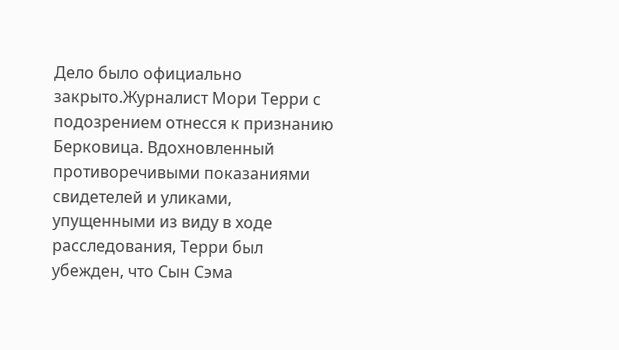Дело было официально закрыто.Журналист Мори Терри с подозрением отнесся к признанию Берковица. Вдохновленный противоречивыми показаниями свидетелей и уликами, упущенными из виду в ходе расследования, Терри был убежден, что Сын Сэма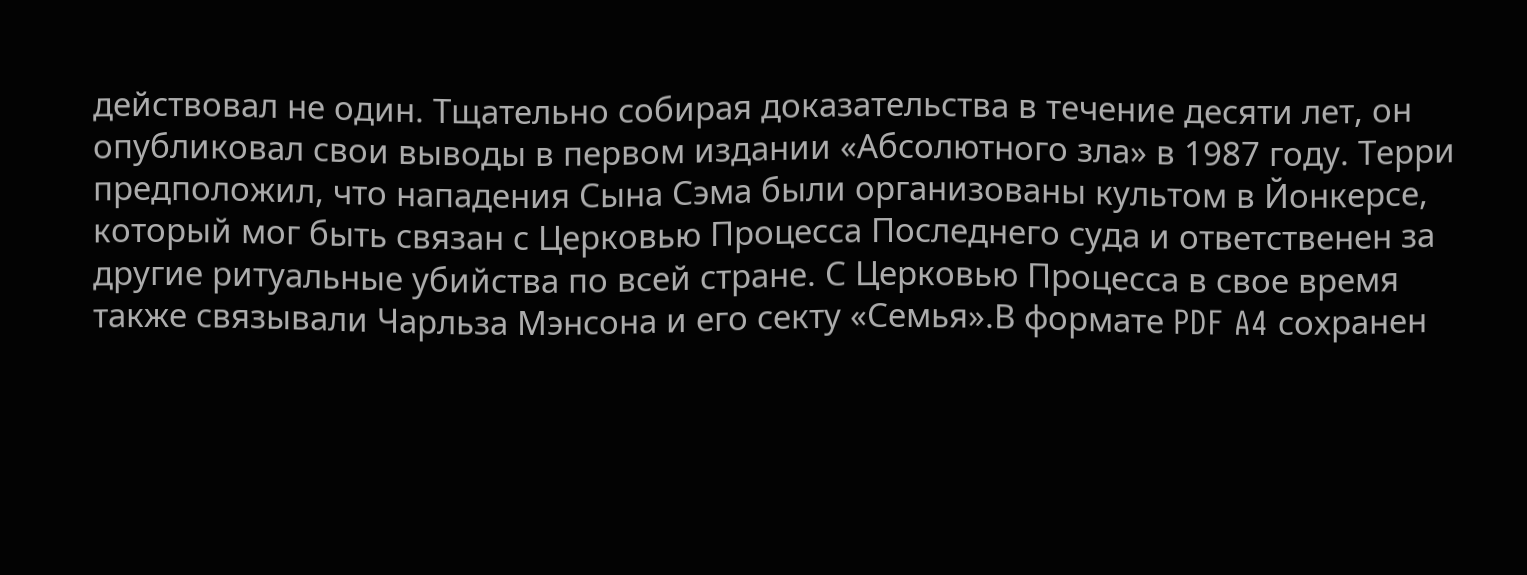действовал не один. Тщательно собирая доказательства в течение десяти лет, он опубликовал свои выводы в первом издании «Абсолютного зла» в 1987 году. Терри предположил, что нападения Сына Сэма были организованы культом в Йонкерсе, который мог быть связан с Церковью Процесса Последнего суда и ответственен за другие ритуальные убийства по всей стране. С Церковью Процесса в свое время также связывали Чарльза Мэнсона и его секту «Семья».В формате PDF A4 сохранен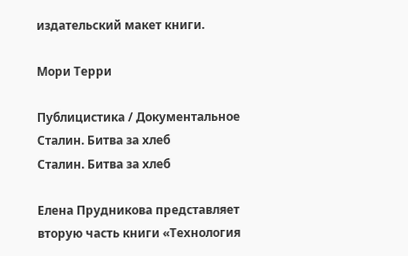издательский макет книги.

Мори Терри

Публицистика / Документальное
Сталин. Битва за хлеб
Сталин. Битва за хлеб

Елена Прудникова представляет вторую часть книги «Технология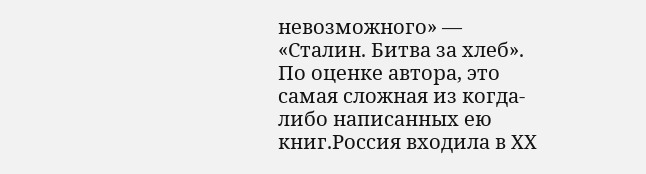невозможного» — «Сталин. Битва за хлеб». По оценке автора, это самая сложная из когда-либо написанных ею книг.Россия входила в XX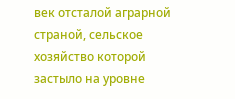век отсталой аграрной страной, сельское хозяйство которой застыло на уровне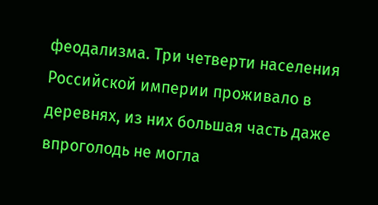феодализма. Три четверти населения Российской империи проживало в деревнях, из них большая часть даже впроголодь не могла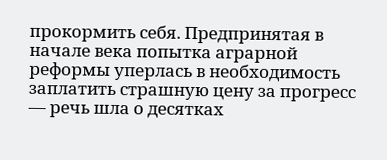прокормить себя. Предпринятая в начале века попытка аграрной реформы уперлась в необходимость заплатить страшную цену за прогресс — речь шла о десятках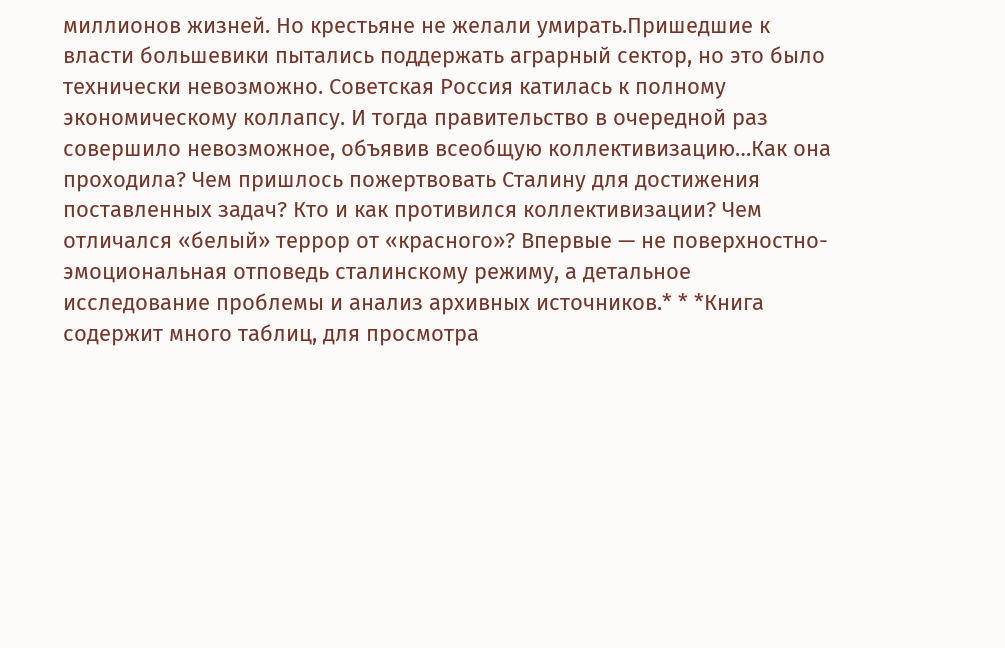миллионов жизней. Но крестьяне не желали умирать.Пришедшие к власти большевики пытались поддержать аграрный сектор, но это было технически невозможно. Советская Россия катилась к полному экономическому коллапсу. И тогда правительство в очередной раз совершило невозможное, объявив всеобщую коллективизацию…Как она проходила? Чем пришлось пожертвовать Сталину для достижения поставленных задач? Кто и как противился коллективизации? Чем отличался «белый» террор от «красного»? Впервые — не поверхностно-эмоциональная отповедь сталинскому режиму, а детальное исследование проблемы и анализ архивных источников.* * *Книга содержит много таблиц, для просмотра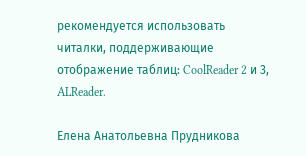рекомендуется использовать читалки, поддерживающие отображение таблиц: CoolReader 2 и 3, ALReader.

Елена Анатольевна Прудникова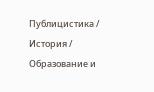Публицистика / История / Образование и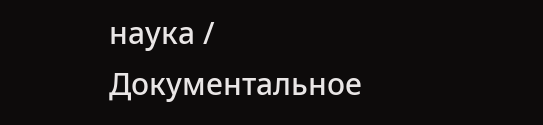наука / Документальное